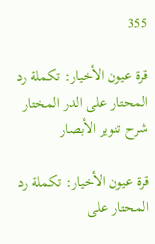355

قرة عيون الأخيار: تكملة رد المحتار على الدر المختار شرح تنوير الأبصار

قرة عيون الأخيار: تكملة رد المحتار على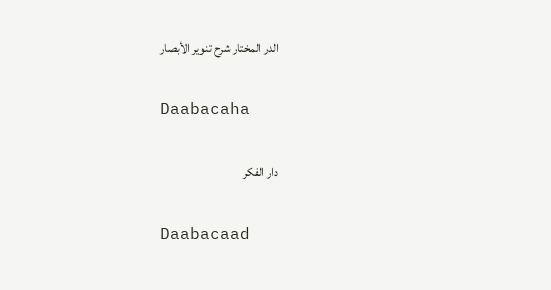الدر المختار شرح تنوير الأبصار

Daabacaha

دار الفكر

Daabacaad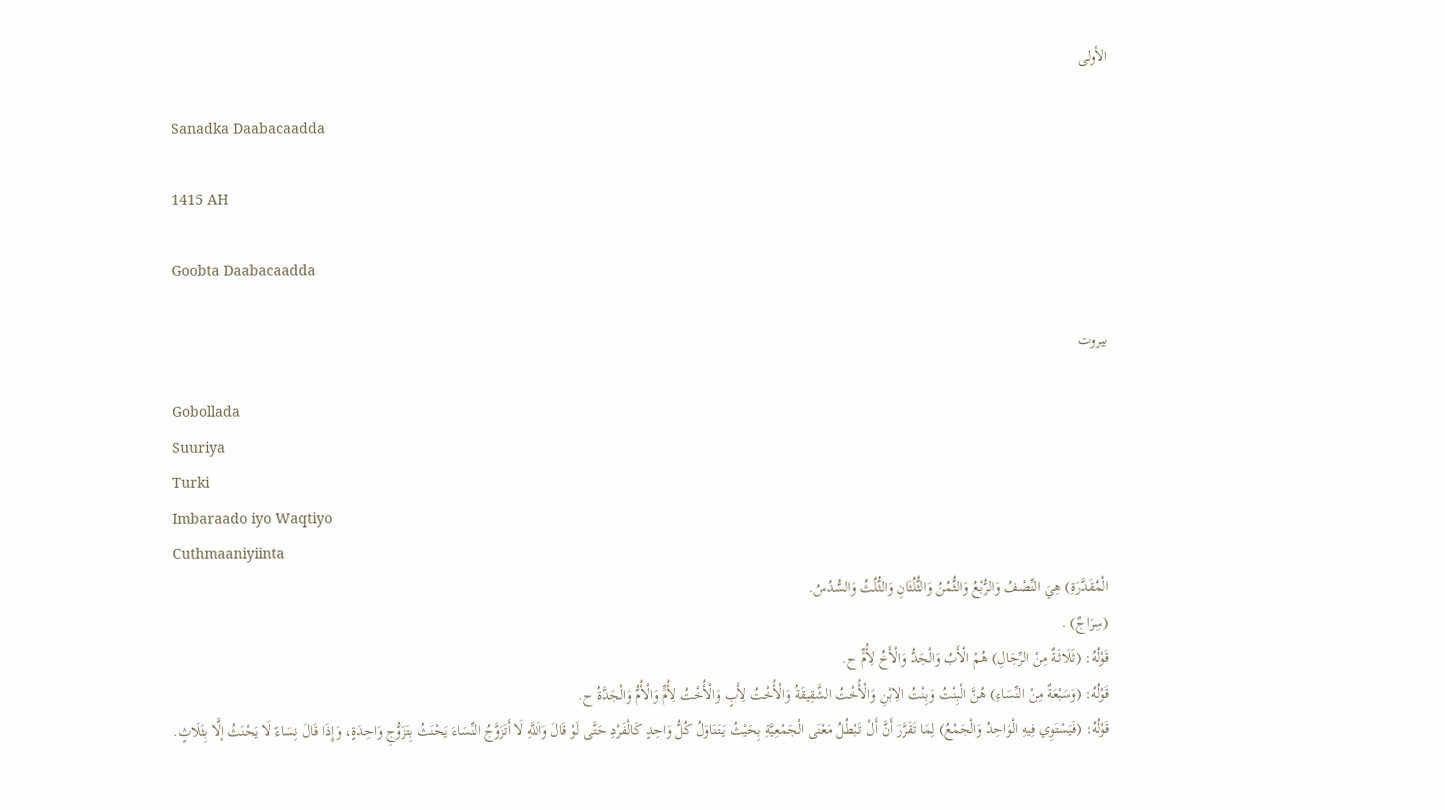الأولى

Sanadka Daabacaadda

1415 AH

Goobta Daabacaadda

بيروت

Gobollada
Suuriya
Turki
Imbaraado iyo Waqtiyo
Cuthmaaniyiinta
الْمُقَدَّرَةِ) هِيَ النِّصْفُ وَالرُّبْعُ وَالثُّمُنُ وَالثُّلُثَانِ وَالثُّلُثُ وَالسُّدُسُ.
(سِرَاجٌ) .
قَوْلُهُ: (ثَلَاثَةٌ مِنْ الرِّجَالِ) هُمْ الْأَبُ وَالْجَدُّ وَالْأَخُ لِأُمٍّ ح.
قَوْلُهُ: (وَسَبْعَةٌ مِنْ النِّسَاءِ) هُنَّ الْبِنْتُ وَبِنْتُ الِابْنِ وَالْأُخْتُ الشَّقِيقَةُ وَالْأُخْتُ لِأَبٍ وَالْأُخْتُ لِأُمٍّ وَالْأُمُّ وَالْجَدَّةُ ح.
قَوْلُهُ: (فَيَسْتَوِي فِيهِ الْوَاحِدُ وَالْجَمْعُ) لِمَا تَقَرَّرَ أَنَّ أَلْ تَبْطُلُ مَعْنَى الْجَمْعِيَّةِ بِحَيْثُ يَتَنَاوَلُ كُلُّ وَاحِدٍ كَالْفَرْدِ حَتَّى لَوْ قَالَ وَاَللَّهِ لَا أَتَزَوَّجُ النِّسَاءَ يَحْنَثُ بِتَزَوُّجِ وَاحِدَةٍ، وَإِذَا قَالَ نِسَاءً لَا يَحْنَثُ إلَّا بِثَلَاثٍ.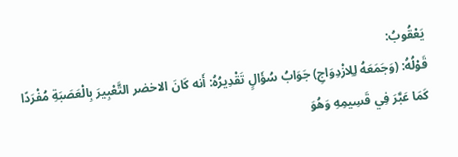يَعْقُوبُ:
قَوْلُهُ: (وَجَمَعَهُ لِلِازْدِوَاجِ) جَوَابُ سُؤَالٍ تَقْدِيرُهُ: أَنه كَانَ الاخضر التَّعْبِيرَ بِالْعَصَبَةِ مُفْرَدًا كَمَا عَبَّرَ فِي قَسِيمِهِ وَهُوَ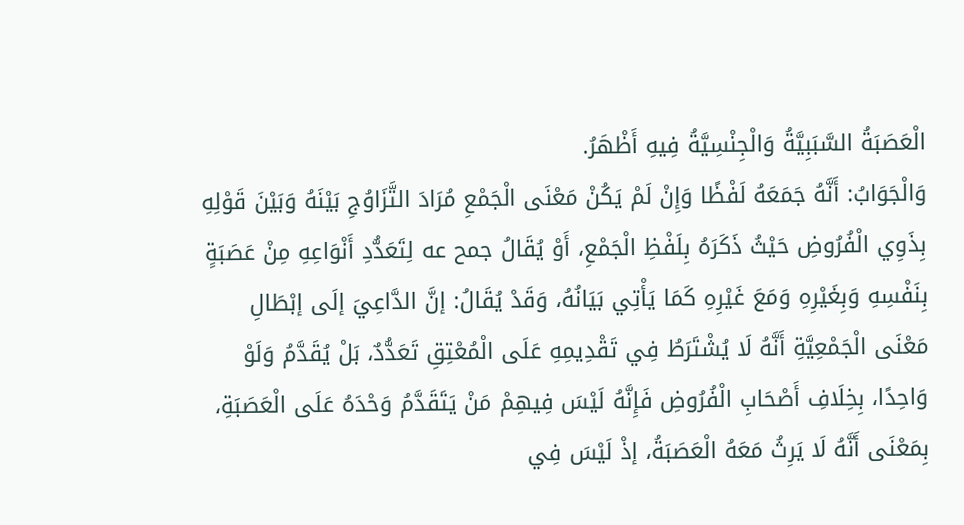الْعَصَبَةُ السَّبَبِيَّةُ وَالْجِنْسِيَّةُ فِيهِ أَظْهَرُ.
وَالْجَوَابُ: أَنَّهُ جَمَعَهُ لَفْظًا وَإِنْ لَمْ يَكُنْ مَعْنَى الْجَمْعِ مُرَادَ التَّزَاوُجِ بَيْنَهُ وَبَيْنَ قَوْلِهِ بِذَوِي الْفُرُوضِ حَيْثُ ذَكَرَهُ بِلَفْظِ الْجَمْعِ، أَوْ يُقَالُ جمح عه لِتَعَدُّدِ أَنْوَاعِهِ مِنْ عَصَبَةٍ بِنَفْسِهِ وَبِغَيْرِهِ وَمَعَ غَيْرِهِ كَمَا يَأْتِي بَيَانُهُ، وَقَدْ يُقَالُ: إنَّ الدَّاعِيَ إلَى إبْطَالِ مَعْنَى الْجَمْعِيَّةِ أَنَّهُ لَا يُشْتَرَطُ فِي تَقْدِيمِهِ عَلَى الْمُعْتِقِ تَعَدُّدٌ، بَلْ يُقَدَّمُ وَلَوْ وَاحِدًا، بِخِلَافِ أَصْحَابِ الْفُرُوضِ فَإِنَّهُ لَيْسَ فِيهِمْ مَنْ يَتَقَدَّمُ وَحْدَهُ عَلَى الْعَصَبَةِ، بِمَعْنَى أَنَّهُ لَا يَرِثُ مَعَهُ الْعَصَبَةُ، إذْ لَيْسَ فِي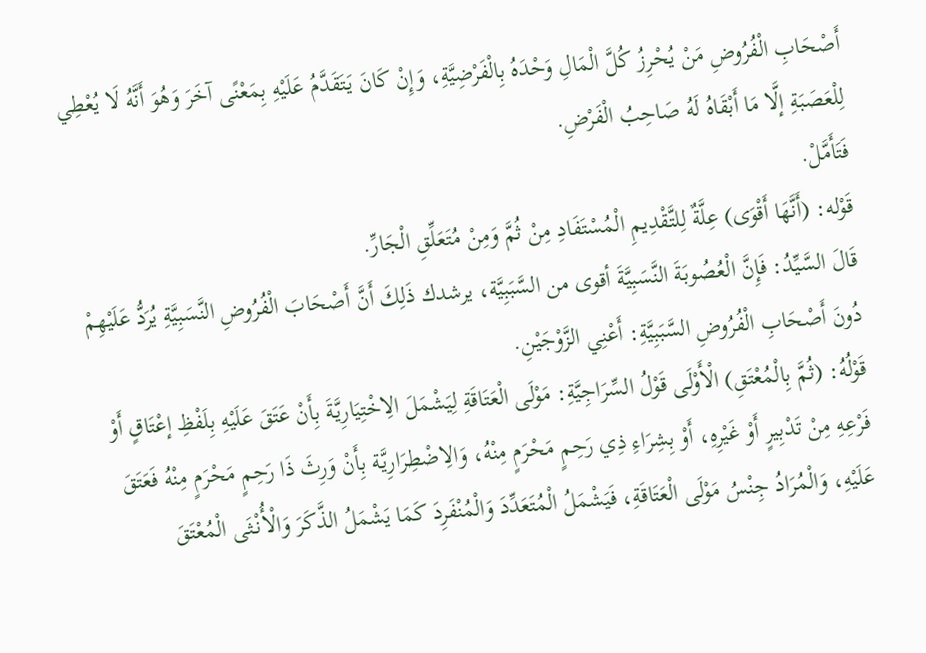أَصْحَابِ الْفُرُوضِ مَنْ يُحْرِزُ كُلَّ الْمَالِ وَحْدَهُ بِالْفَرْضِيَّةِ، وَإِنْ كَانَ يَتَقَدَّمُ عَلَيْهِ بِمَعْنًى آخَرَ وَهُوَ أَنَّهُ لَا يُعْطِي لِلْعَصَبَةِ إلَّا مَا أَبْقَاهُ لَهُ صَاحِبُ الْفَرْضِ.
فَتَأَمَّلْ.
قَوْله: (أَنَّهَا أَقْوَى) عِلَّةٌ لِلتَّقْدِيمِ الْمُسْتَفَادِ مِنْ ثُمَّ وَمِنْ مُتَعَلِّقِ الْجَارِّ.
قَالَ السَّيِّدُ: فَإِنَّ الْعُصُوبَةَ النَّسَبِيَّةَ أقوى من السَّبَبِيَّة، يرشدك ذَلِكَ أَنَّ أَصْحَابَ الْفُرُوضِ النَّسَبِيَّةِ يُرَدُّ عَلَيْهِمْ دُونَ أَصْحَابِ الْفُرُوضِ السَّبَبِيَّةِ: أَعْنِي الزَّوْجَيْنِ.
قَوْلُهُ: (ثُمَّ بِالْمُعْتَقِ) الْأَوْلَى قَوْلُ السِّرَاجِيَّةِ: مَوْلَى الْعَتَاقَةِ لِيَشْمَلَ الِاخْتِيَارِيَّةَ بِأَنْ عَتَقَ عَلَيْهِ بِلَفْظِ إعْتَاقٍ أَوْ فَرْعِهِ مِنْ تَدْبِيرٍ أَوْ غَيْرِهِ، أَوْ بِشِرَاءِ ذِي رَحِمٍ مَحْرَمٍ مِنْهُ، وَالِاضْطِرَارِيَّة بِأَنْ وَرِثَ ذَا رَحِمٍ مَحْرَمٍ مِنْهُ فَعَتَقَ عَلَيْهِ، وَالْمُرَادُ جِنْسُ مَوْلَى الْعَتَاقَةِ، فَيَشْمَلُ الْمُتَعَدِّدَ وَالْمُنْفَرِدَ كَمَا يَشْمَلُ الذَّكَرَ وَالْأُنْثَى الْمُعْتَقَ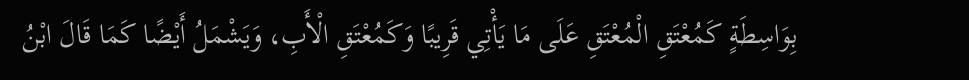بِوَاسِطَةٍ كَمُعْتَقِ الْمُعْتَقِ عَلَى مَا يَأْتِي قَرِيبًا وَكَمُعْتَقِ الْأَبِ، وَيَشْمَلُ أَيْضًا كَمَا قَالَ ابْنُ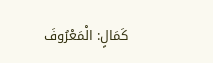كَمَالٍ: الْمَعْرُوفَ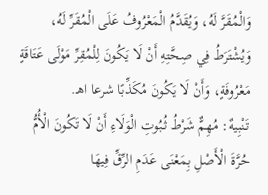وَالْمُقَرَّ لَهُ، وَيُقَدَّمُ الْمَعْرُوفُ عَلَى الْمُقَرِّ لَهُ، وَيُشْتَرَطُ فِي صِحَّتِهِ أَنْ لَا يَكُونَ لِلْمُقِرِّ مَوْلَى عَتَاقَةٍ مَعْرُوفَةٍ، وَأَنْ لَا يَكُونَ مُكَذِّبًا شرعا اهـ.
تَنْبِيهٌ: مُهِمٌّ شَرْطُ ثُبُوتِ الْوَلَاءِ أَنْ لَا تَكُونَ الْأُمُّ حُرَّةَ الْأَصْلِ بِمَعْنَى عَدَمِ الرِّقِّ فِيهَا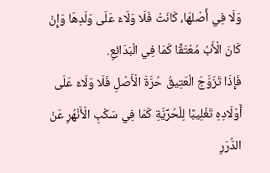وَلَا فِي أَصْلهَا، كَانَتْ فَلَا وَلَاءَ عَلَى وَلَدِهَا وَإِنْ كَانَ الْأَبُ مُعْتَقًا كَمَا فِي الْبَدَائِعِ.
فَإِذَا تَزَوَّجَ الْعَتِيقُ حُرَّةَ الْأَصْلِ فَلَا وَلَاءَ عَلَى أَوْلَادِهِ تَغْلِيبًا لِلْحُرِّيَّةِ كَمَا فِي سَكْبِ الْأَنْهُرِ عَنْ الدُّرَرِ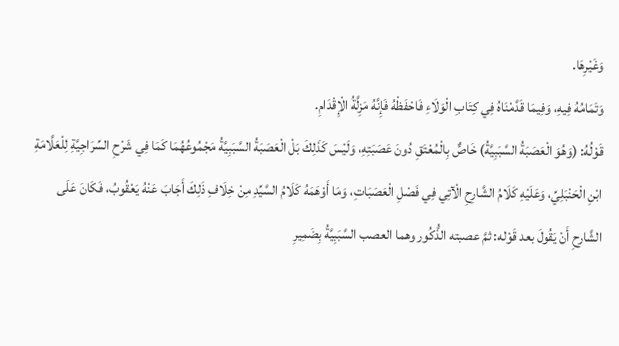وَغَيْرِهَا.
وَتَمَامُهُ فِيهِ، وَفِيمَا قَدَّمْنَاهُ فِي كِتَابِ الْوَلَاءِ فَاحْفَظْهُ فَإِنَّهُ مَزِلَّةُ الْإِقْدَامِ.
قَوْلُهُ: (وَهُوَ الْعَصَبَةُ السَّبَبِيَّةُ) خَاصٌّ بِالْمُعْتَقِ دُونَ عَصَبَتِهِ، وَلَيْسَ كَذَلِكَ بَلْ الْعَصَبَةُ السَّبَبِيَّةُ مَجْمُوعُهُمَا كَمَا فِي شَرْحِ السِّرَاجِيَّةِ لِلْعَلَّامَةِ ابْنِ الْحَنْبَلِيِّ، وَعَلَيْهِ كَلَامُ الشَّارِحِ الْآتِي فِي فَصْلِ الْعَصَبَاتِ، وَمَا أَوْهَمَهُ كَلَامُ السَّيِّدِ مِنْ خِلَافِ ذَلِكَ أَجَابَ عَنْهُ يَعْقُوبُ، فَكَانَ عَلَى الشَّارِحِ أَنْ يَقُولَ بعد قَوْله: ثمَّ عصبته الذُّكُور وهما العصب السَّبَبِيَّةُ بِضَمِيرِ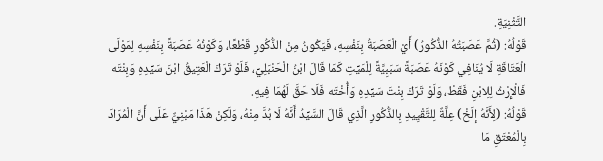التَّثْنِيَةِ.
قَوْلُهُ: (ثُمَّ عَصَبَتُهُ الذُّكُورُ) أَيْ الْعَصَبَةُ بِنَفْسِهِ، فَيَكُونُ مِنْ الذُّكُورِ قَطْعًا، وَكَوْنُهُ عَصَبَةً بِنَفْسِهِ لِمَوْلَى الْعَتَاقَةِ لَا يُنَافِي كَوْنَهُ عَصَبَةً سَبَبِيَّةً لِلْمَيِّتِ كَمَا قَالَ ابْنُ الْحَنْبَلِيِّ، فَلَوْ تَرَكَ الْعَتِيقُ ابْنَ سَيِّدِهِ وَبِنْتَه فَالْإِرْثُ لِلِابْنِ فَقَطْ، وَلَوْ تَرَكَ بِنْتَ سَيِّدِهِ وَأُخْتَه فَلَا حَقَّ لَهُمَا فِيهِ.
قَوْلُهُ: (لِأَنَّهُ إلَخْ) عِلَّةٌ لِلتَّقْيِيدِ بِالذُّكُورِ الَّذِي قَالَ السَّيِّدُ أَنَّهُ لَا بُدَّ مِنْهُ، وَلَكِنْ هَذَا مَبْنِيٌّ عَلَى أَنَّ الْمُرَادَ بِالْمُعْتَقِ مَا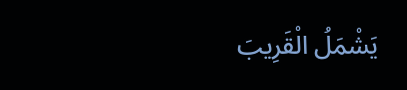يَشْمَلُ الْقَرِيبَ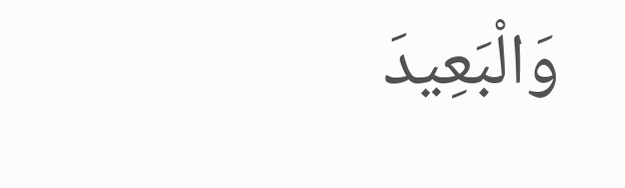وَالْبَعِيدَ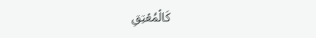كَالْمُعْتِقِ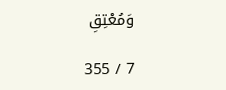وَمُعْتِقِ

7 / 355